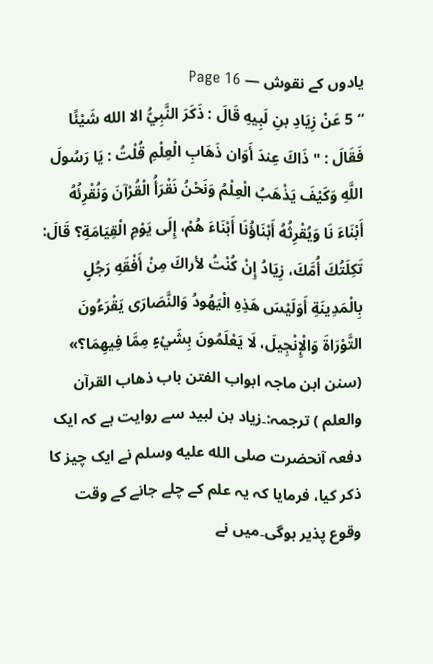یادوں کے نقوش — Page 16
“ 5 عَنْ زِيَادِ بنِ لَبِيهِ قَالَ : ذَكَرَ النَّبِيُّ الا الله شَيْئًا فَقَالَ : " ذَاكَ عِندَ أَوَان ذَهَابِ الْعِلْمِ قُلْتُ : يَا رَسُولَ اللَّهِ وَكَيْفَ يَذْهَبُ الْعِلْمُ وَنَحْنُ نَقْرَأُ الْقُرْآنَ وَنُقْرِئُهُ أَبْنَاءَ نَا وَيُقْرِثُهُ أَبْنَاؤُنَا أَبْنَاءَ هُمْ، إِلَى يَوْمِ الْقِيَامَةِ؟ قَالَ: تَكِلَتُكَ أُمَّكَ، زِيَادُ إِنْ كُنْتُ لأراكَ مِنْ أَفْقَهِ رَجُلٍ بِالْمَدِينَةِ أَوَلَيْسَ هَذِهِ الْيَهُودُ وَالنَّصَارَى يَقْرَءُونَ التَّوْرَاةَ وَالْإِنْجِيلَ، لَا يَعْلَمُونَ بِشَيْءٍ مِمَّا فِيهِمَا؟» (سنن ابن ماجہ ابواب الفتن باب ذهاب القرآن والعلم ) ترجمہ:۔زیاد بن لبید سے روایت ہے کہ ایک دفعہ آنحضرت صلى الله عليه وسلم نے ایک چیز کا ذکر کیا، فرمایا کہ یہ علم کے چلے جانے کے وقت وقوع پذیر ہوگی۔میں نے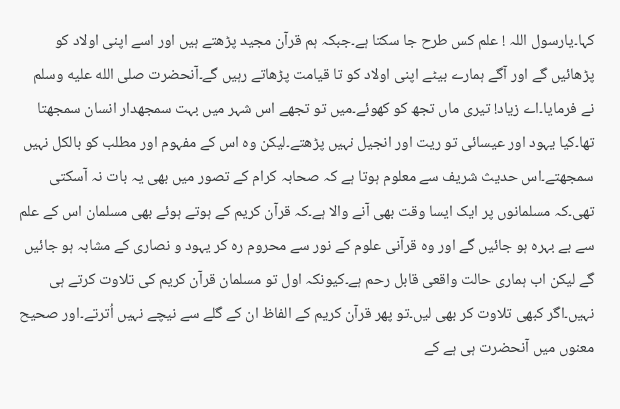کہا۔یارسول اللہ ! علم کس طرح جا سکتا ہے۔جبکہ ہم قرآن مجید پڑھتے ہیں اور اسے اپنی اولاد کو پڑھائیں گے اور آگے ہمارے بیٹے اپنی اولاد کو تا قیامت پڑھاتے رہیں گے۔آنحضرت صلى الله عليه وسلم نے فرمایا۔اے زیاد! تیری ماں تجھ کو کھوئے۔میں تو تجھے اس شہر میں بہت سمجھدار انسان سمجھتا تھا۔کیا یہود اور عیسائی تو ریت اور انجیل نہیں پڑھتے۔لیکن وہ اس کے مفہوم اور مطلب کو بالکل نہیں سمجھتے۔اس حدیث شریف سے معلوم ہوتا ہے کہ صحابہ کرام کے تصور میں بھی یہ بات نہ آسکتی تھی۔کہ مسلمانوں پر ایک ایسا وقت بھی آنے والا ہے۔کہ قرآن کریم کے ہوتے ہوئے بھی مسلمان اس کے علم سے بے بہرہ ہو جائیں گے اور وہ قرآنی علوم کے نور سے محروم رہ کر یہود و نصاری کے مشابہ ہو جائیں گے لیکن اب ہماری حالت واقعی قابل رحم ہے۔کیونکہ اول تو مسلمان قرآن کریم کی تلاوت کرتے ہی نہیں۔اگر کبھی تلاوت کر بھی لیں۔تو پھر قرآن کریم کے الفاظ ان کے گلے سے نیچے نہیں اُترتے۔اور صحیح معنوں میں آنحضرت ہی ہے کے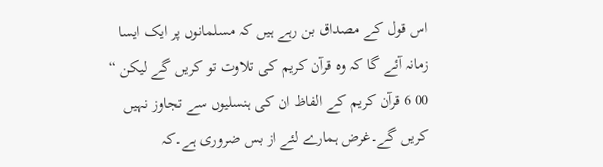اس قول کے مصداق بن رہے ہیں کہ مسلمانوں پر ایک ایسا زمانہ آئے گا کہ وہ قرآن کریم کی تلاوت تو کریں گے لیکن “ 00 6 قرآن کریم کے الفاظ ان کی ہنسلیوں سے تجاوز نہیں کریں گے۔غرض ہمارے لئے از بس ضروری ہے۔کہ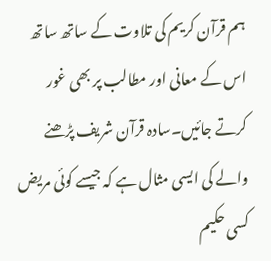ہم قرآن کریم کی تلاوت کے ساتھ ساتھ اس کے معانی اور مطالب پر بھی غور کرتے جائیں۔سادہ قرآن شریف پڑھنے والے کی ایسی مثال ہے کہ جیسے کوئی مریض کسی حکیم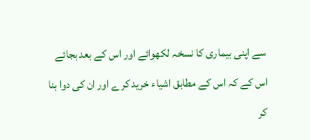سے اپنی بیماری کا نسخہ لکھوائے اور اس کے بعد بجائے اس کے کہ اس کے مطابق اشیاء خرید کرے اور ان کی دوا بنا کر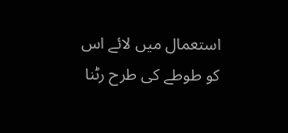استعمال میں لائے اس کو طوطے کی طرح رٹنا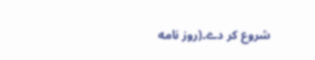شروع کر دے۔(روز نامه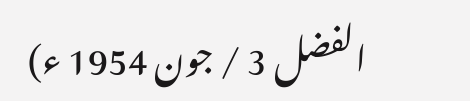الفضل 3 / جون 1954 ء)